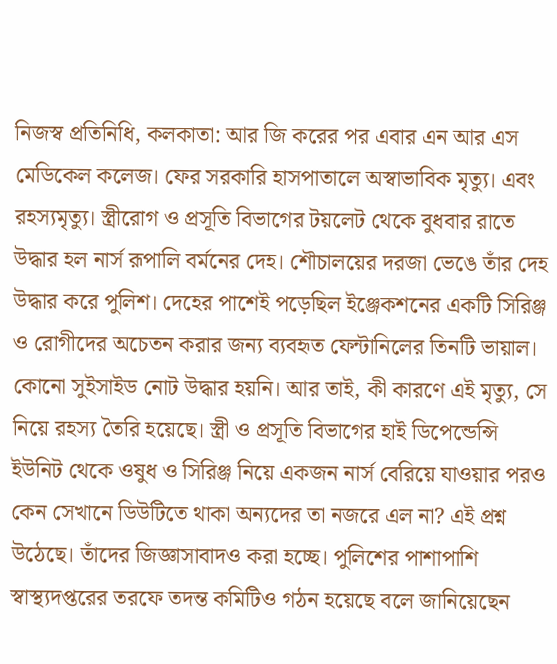নিজস্ব প্রতিনিধি, কলকাতা: আর জি করের পর এবার এন আর এস মেডিকেল কলেজ। ফের সরকারি হাসপাতালে অস্বাভাবিক মৃত্যু। এবং রহস্যমৃত্যু। স্ত্রীরোগ ও প্রসূতি বিভাগের টয়লেট থেকে বুধবার রাতে উদ্ধার হল নার্স রূপালি বর্মনের দেহ। শৌচালয়ের দরজা ভেঙে তাঁর দেহ উদ্ধার করে পুলিশ। দেহের পাশেই পড়েছিল ইঞ্জেকশনের একটি সিরিঞ্জ ও রোগীদের অচেতন করার জন্য ব্যবহৃত ফেন্টানিলের তিনটি ভায়াল। কোনো সুইসাইড নোট উদ্ধার হয়নি। আর তাই, কী কারণে এই মৃত্যু, সে নিয়ে রহস্য তৈরি হয়েছে। স্ত্রী ও প্রসূতি বিভাগের হাই ডিপেন্ডেন্সি ইউনিট থেকে ওষুধ ও সিরিঞ্জ নিয়ে একজন নার্স বেরিয়ে যাওয়ার পরও কেন সেখানে ডিউটিতে থাকা অন্যদের তা নজরে এল না? এই প্রশ্ন উঠেছে। তাঁদের জিজ্ঞাসাবাদও করা হচ্ছে। পুলিশের পাশাপাশি স্বাস্থ্যদপ্তরের তরফে তদন্ত কমিটিও গঠন হয়েছে বলে জানিয়েছেন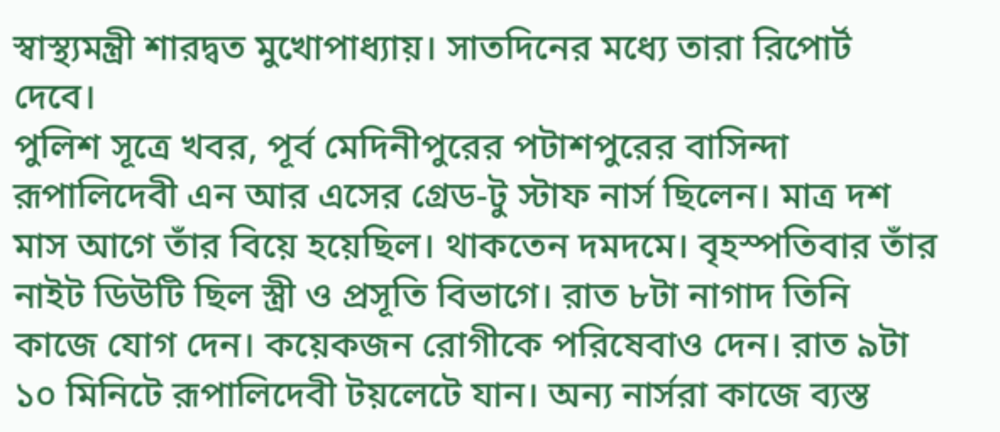স্বাস্থ্যমন্ত্রী শারদ্বত মুখোপাধ্যায়। সাতদিনের মধ্যে তারা রিপোর্ট দেবে।
পুলিশ সূত্রে খবর, পূর্ব মেদিনীপুরের পটাশপুরের বাসিন্দা রূপালিদেবী এন আর এসের গ্রেড-টু স্টাফ নার্স ছিলেন। মাত্র দশ মাস আগে তাঁর বিয়ে হয়েছিল। থাকতেন দমদমে। বৃহস্পতিবার তাঁর নাইট ডিউটি ছিল স্ত্রী ও প্রসূতি বিভাগে। রাত ৮টা নাগাদ তিনি কাজে যোগ দেন। কয়েকজন রোগীকে পরিষেবাও দেন। রাত ৯টা ১০ মিনিটে রূপালিদেবী টয়লেটে যান। অন্য নার্সরা কাজে ব্যস্ত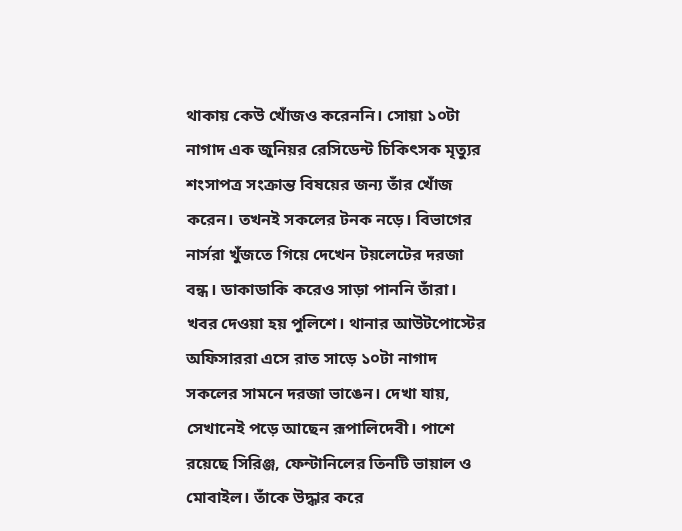থাকায় কেউ খোঁজও করেননি। সোয়া ১০টা নাগাদ এক জুনিয়র রেসিডেন্ট চিকিৎসক মৃত্যুর শংসাপত্র সংক্রান্ত বিষয়ের জন্য তাঁর খোঁজ করেন। তখনই সকলের টনক নড়ে। বিভাগের নার্সরা খুঁজতে গিয়ে দেখেন টয়লেটের দরজা বন্ধ। ডাকাডাকি করেও সাড়া পাননি তাঁরা। খবর দেওয়া হয় পুলিশে। থানার আউটপোস্টের অফিসাররা এসে রাত সাড়ে ১০টা নাগাদ সকলের সামনে দরজা ভাঙেন। দেখা যায়, সেখানেই পড়ে আছেন রূপালিদেবী। পাশে রয়েছে সিরিঞ্জ, ফেন্টানিলের তিনটি ভায়াল ও মোবাইল। তাঁকে উদ্ধার করে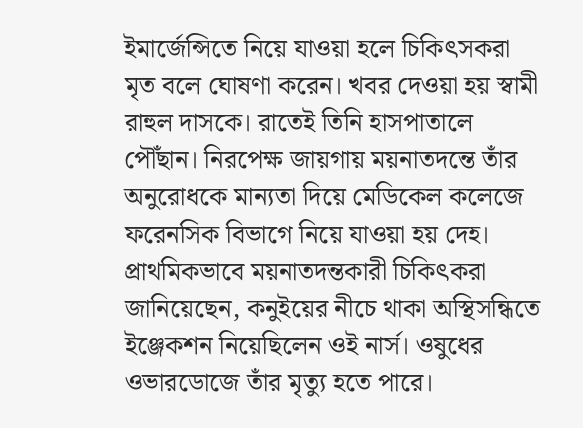ইমার্জেন্সিতে নিয়ে যাওয়া হলে চিকিৎসকরা মৃত বলে ঘোষণা করেন। খবর দেওয়া হয় স্বামী রাহুল দাসকে। রাতেই তিনি হাসপাতালে পৌঁছান। নিরপেক্ষ জায়গায় ময়নাতদন্তে তাঁর অনুরোধকে মান্যতা দিয়ে মেডিকেল কলেজে ফরেনসিক বিভাগে নিয়ে যাওয়া হয় দেহ। প্রাথমিকভাবে ময়নাতদন্তকারী চিকিৎকরা জানিয়েছেন, কনুইয়ের নীচে থাকা অস্থিসন্ধিতে ইঞ্জেকশন নিয়েছিলেন ওই নার্স। ওষুধের ওভারডোজে তাঁর মৃত্যু হতে পারে।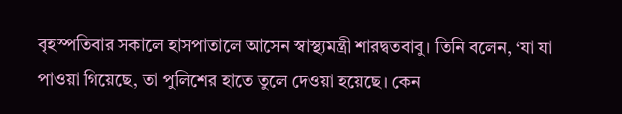বৃহস্পতিবার সকালে হাসপাতালে আসেন স্বাস্থ্যমন্ত্রী শারদ্বতবাবু। তিনি বলেন, ‘যা যা পাওয়া গিয়েছে, তা পুলিশের হাতে তুলে দেওয়া হয়েছে। কেন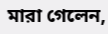মারা গেলেন,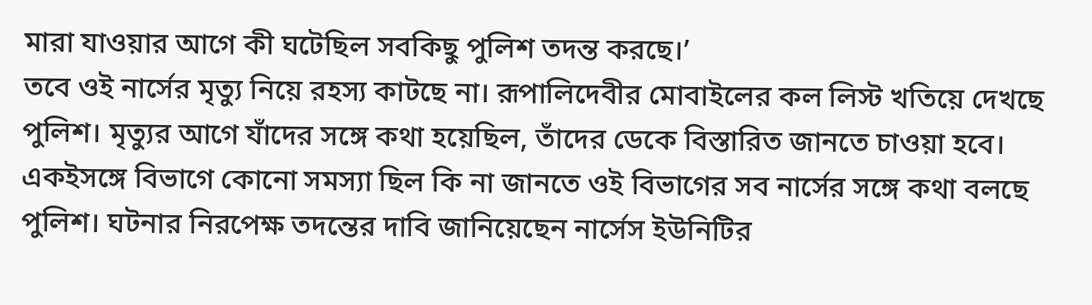মারা যাওয়ার আগে কী ঘটেছিল সবকিছু পুলিশ তদন্ত করছে।’
তবে ওই নার্সের মৃত্যু নিয়ে রহস্য কাটছে না। রূপালিদেবীর মোবাইলের কল লিস্ট খতিয়ে দেখছে পুলিশ। মৃত্যুর আগে যাঁদের সঙ্গে কথা হয়েছিল, তাঁদের ডেকে বিস্তারিত জানতে চাওয়া হবে। একইসঙ্গে বিভাগে কোনো সমস্যা ছিল কি না জানতে ওই বিভাগের সব নার্সের সঙ্গে কথা বলছে পুলিশ। ঘটনার নিরপেক্ষ তদন্তের দাবি জানিয়েছেন নার্সেস ইউনিটির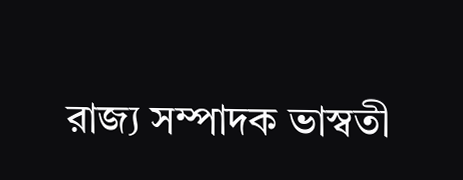রাজ্য সম্পাদক ভাস্বতী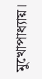মুখোপাধ্যায়।